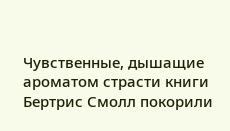Чувственные, дышащие ароматом страсти книги Бертрис Смолл покорили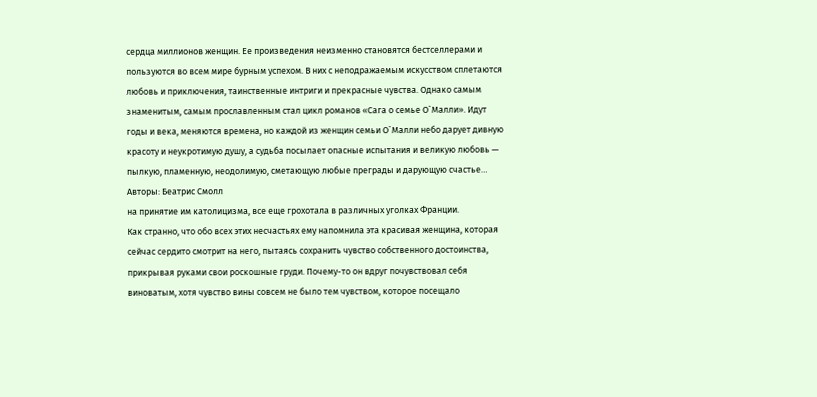сердца миллионов женщин. Ее произведения неизменно становятся бестселлерами и пользуются во всем мире бурным успехом. В них с неподражаемым искусством сплетаются любовь и приключения, таинственные интриги и прекрасные чувства. Однако самым знаменитым, самым прославленным стал цикл романов «Сага о семье О`Малли». Идут годы и века, меняются времена, но каждой из женщин семьи О`Малли небо дарует дивную красоту и неукротимую душу, а судьба посылает опасные испытания и великую любовь — пылкую, пламенную, неодолимую, сметающую любые преграды и дарующую счастье…
Авторы: Беатрис Смолл
на принятие им католицизма, все еще грохотала в различных уголках Франции.
Как странно, что обо всех этих несчастьях ему напомнила эта красивая женщина, которая сейчас сердито смотрит на него, пытаясь сохранить чувство собственного достоинства, прикрывая руками свои роскошные груди. Почему-то он вдруг почувствовал себя виноватым, хотя чувство вины совсем не было тем чувством, которое посещало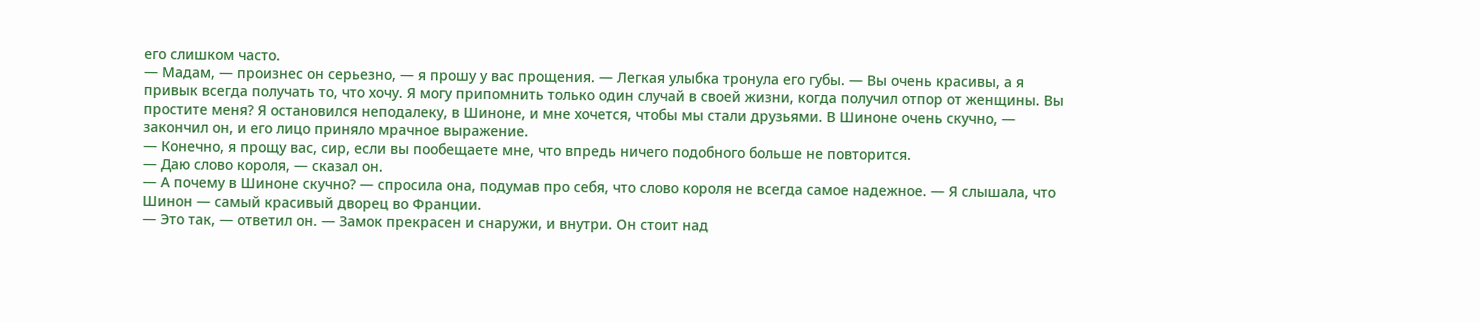его слишком часто.
— Мадам, — произнес он серьезно, — я прошу у вас прощения. — Легкая улыбка тронула его губы. — Вы очень красивы, а я привык всегда получать то, что хочу. Я могу припомнить только один случай в своей жизни, когда получил отпор от женщины. Вы простите меня? Я остановился неподалеку, в Шиноне, и мне хочется, чтобы мы стали друзьями. В Шиноне очень скучно, — закончил он, и его лицо приняло мрачное выражение.
— Конечно, я прощу вас, сир, если вы пообещаете мне, что впредь ничего подобного больше не повторится.
— Даю слово короля, — сказал он.
— А почему в Шиноне скучно? — спросила она, подумав про себя, что слово короля не всегда самое надежное. — Я слышала, что Шинон — самый красивый дворец во Франции.
— Это так, — ответил он. — Замок прекрасен и снаружи, и внутри. Он стоит над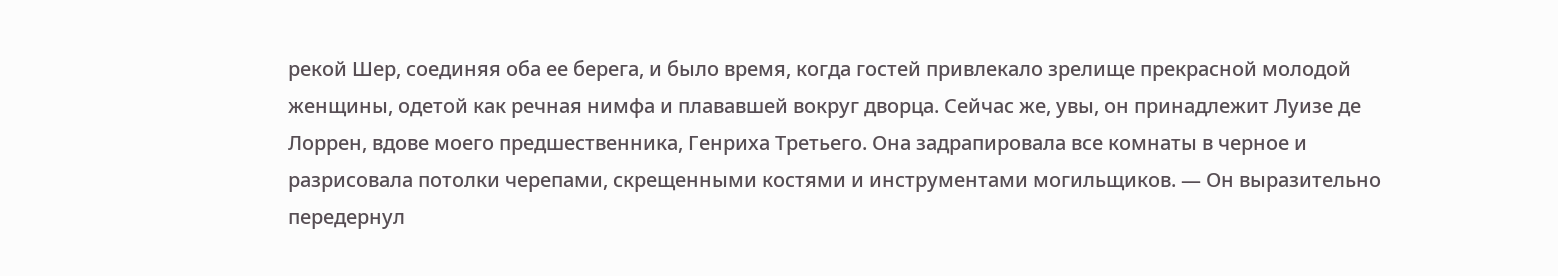рекой Шер, соединяя оба ее берега, и было время, когда гостей привлекало зрелище прекрасной молодой женщины, одетой как речная нимфа и плававшей вокруг дворца. Сейчас же, увы, он принадлежит Луизе де Лоррен, вдове моего предшественника, Генриха Третьего. Она задрапировала все комнаты в черное и разрисовала потолки черепами, скрещенными костями и инструментами могильщиков. — Он выразительно передернул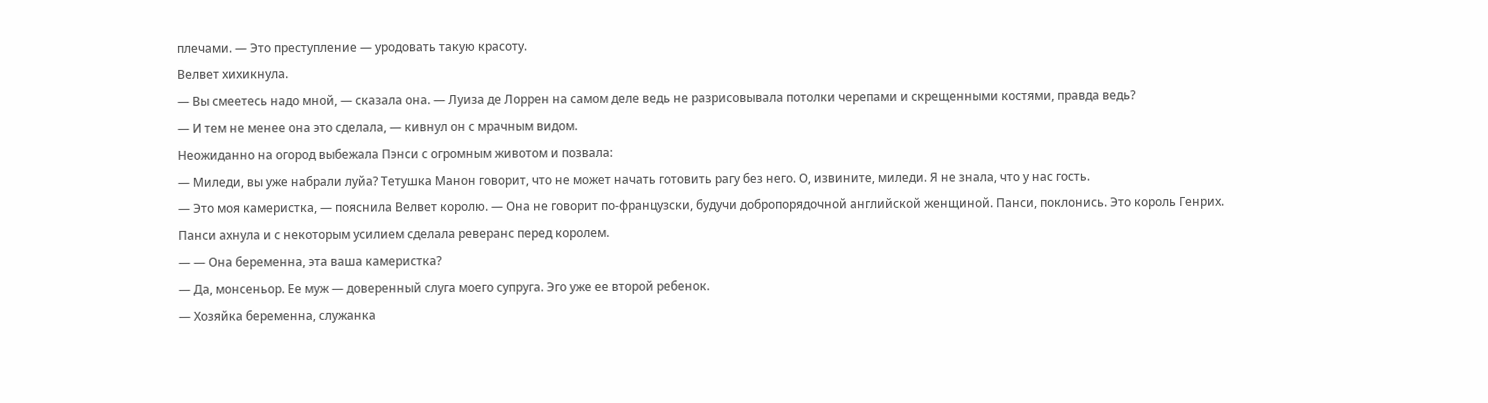плечами. — Это преступление — уродовать такую красоту.
Велвет хихикнула.
— Вы смеетесь надо мной, — сказала она. — Луиза де Лоррен на самом деле ведь не разрисовывала потолки черепами и скрещенными костями, правда ведь?
— И тем не менее она это сделала, — кивнул он с мрачным видом.
Неожиданно на огород выбежала Пэнси с огромным животом и позвала:
— Миледи, вы уже набрали луйа? Тетушка Манон говорит, что не может начать готовить рагу без него. О, извините, миледи. Я не знала, что у нас гость.
— Это моя камеристка, — пояснила Велвет королю. — Она не говорит по-французски, будучи добропорядочной английской женщиной. Панси, поклонись. Это король Генрих.
Панси ахнула и с некоторым усилием сделала реверанс перед королем.
— — Она беременна, эта ваша камеристка?
— Да, монсеньор. Ее муж — доверенный слуга моего супруга. Эго уже ее второй ребенок.
— Хозяйка беременна, служанка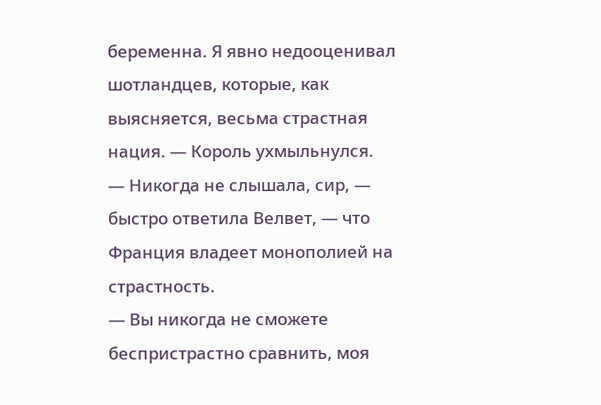беременна. Я явно недооценивал шотландцев, которые, как выясняется, весьма страстная нация. — Король ухмыльнулся.
— Никогда не слышала, сир, — быстро ответила Велвет, — что Франция владеет монополией на страстность.
— Вы никогда не сможете беспристрастно сравнить, моя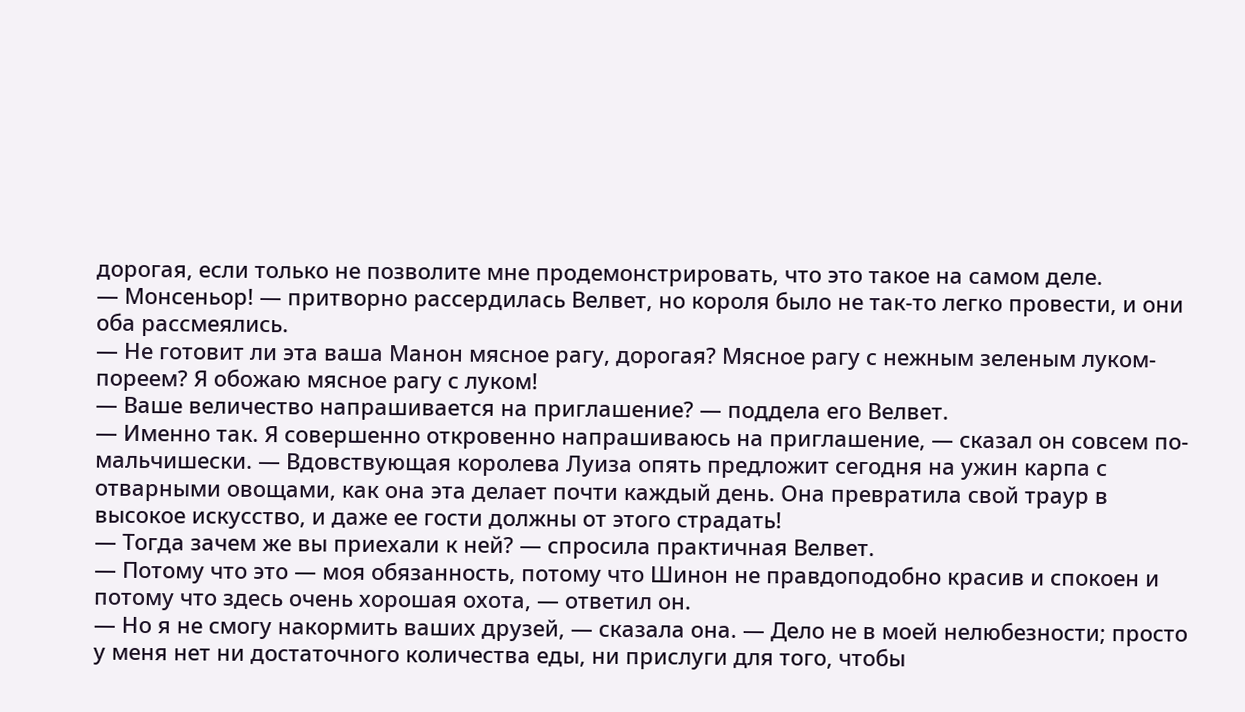дорогая, если только не позволите мне продемонстрировать, что это такое на самом деле.
— Монсеньор! — притворно рассердилась Велвет, но короля было не так-то легко провести, и они оба рассмеялись.
— Не готовит ли эта ваша Манон мясное рагу, дорогая? Мясное рагу с нежным зеленым луком-пореем? Я обожаю мясное рагу с луком!
— Ваше величество напрашивается на приглашение? — поддела его Велвет.
— Именно так. Я совершенно откровенно напрашиваюсь на приглашение, — сказал он совсем по-мальчишески. — Вдовствующая королева Луиза опять предложит сегодня на ужин карпа с отварными овощами, как она эта делает почти каждый день. Она превратила свой траур в высокое искусство, и даже ее гости должны от этого страдать!
— Тогда зачем же вы приехали к ней? — спросила практичная Велвет.
— Потому что это — моя обязанность, потому что Шинон не правдоподобно красив и спокоен и потому что здесь очень хорошая охота, — ответил он.
— Но я не смогу накормить ваших друзей, — сказала она. — Дело не в моей нелюбезности; просто у меня нет ни достаточного количества еды, ни прислуги для того, чтобы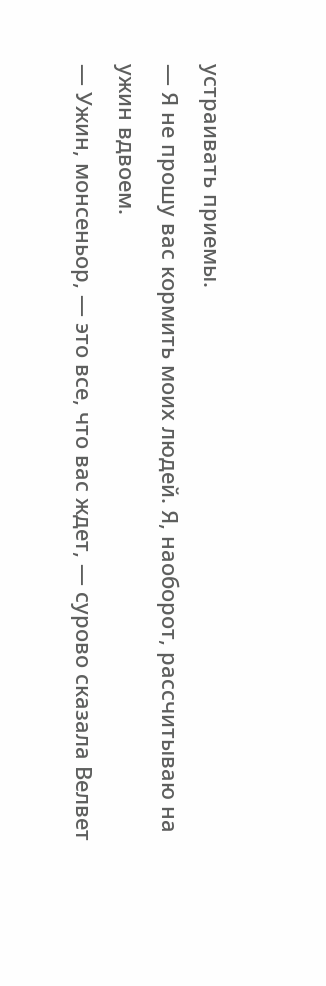устраивать приемы.
— Я не прошу вас кормить моих людей. Я, наоборот, рассчитываю на ужин вдвоем.
— Ужин, монсеньор, — это все, что вас ждет, — сурово сказала Велвет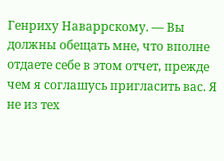Генриху Наваррскому. — Вы должны обещать мне, что вполне отдаете себе в этом отчет, прежде чем я соглашусь пригласить вас. Я не из тех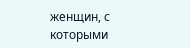женщин, с которыми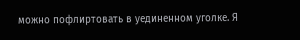можно пофлиртовать в уединенном уголке. Я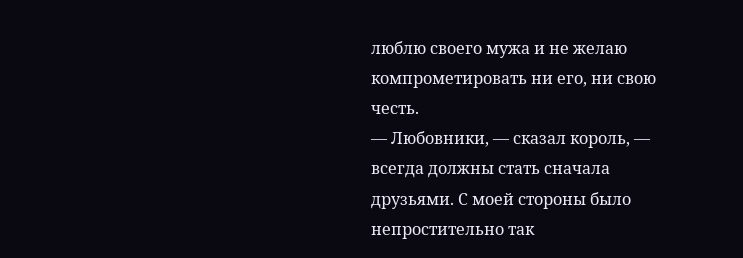люблю своего мужа и не желаю компрометировать ни его, ни свою честь.
— Любовники, — сказал король, — всегда должны стать сначала друзьями. С моей стороны было непростительно так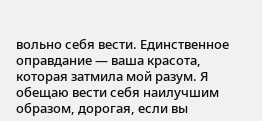вольно себя вести. Единственное оправдание — ваша красота, которая затмила мой разум. Я обещаю вести себя наилучшим образом, дорогая, если вы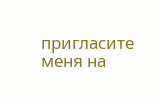пригласите меня на